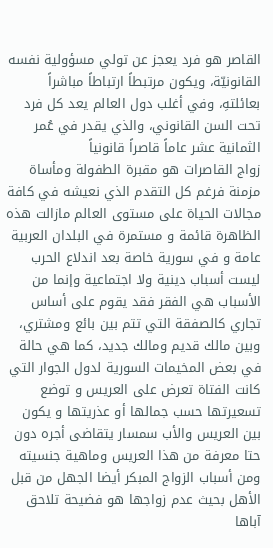القاصر هو فرد يعجز عن تولي مسؤولية نفسه القانونيّة، ويكون مرتبطاً ارتباطاً مباشراً بعائلتهِ، وفي أغلب دول العالم يعد كل فرد تحت السن القانوني، والذي يقدر في عُمر الثمانية عشر عاماً قاصراً قانونياً
زواج القاصرات هو مقبرة الطفولة ومأساة مزمنة فرغم كل التقدم الذي نعيشه في كافة مجالات الحياة على مستوى العالم مازالت هذه الظاهرة قائمة و مستمرة في البلدان العربية عامة و في سورية خاصة بعد اندلاع الحرب
ليست أسباب دينية ولا اجتماعية وإنما من الأسباب هي الفقر فقد يقوم على أساس تجاري كالصفقة التي تتم بين بائع ومشتري، وبين مالك قديم ومالك جديد، كما هي حالة في بعض المخيمات السورية لدول الجوار التي كانت الفتاة تعرض على العريس و توضع تسعيرتها حسب جمالها أو عذريتها و يكون بين العريس والأب سمسار يتقاضى أجره دون حتا معرفة من هذا العريس وماهية جنسيته
ومن أسباب الزواج المبكر أيضا الجهل من قبل الأهل بحيث عدم زواجها هو فضيحة تلاحق آباها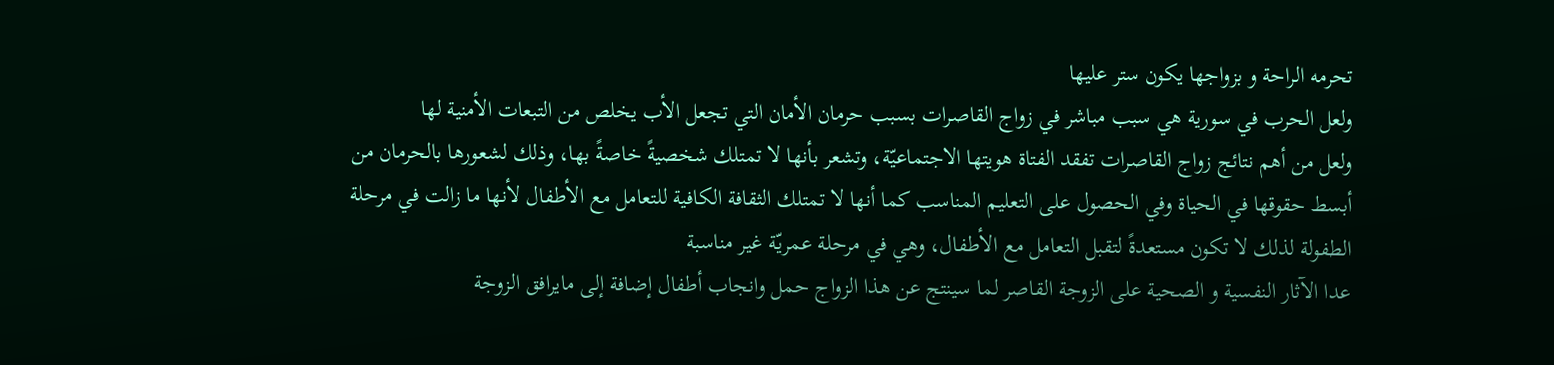تحرمه الراحة و بزواجها يكون ستر عليها
ولعل الحرب في سورية هي سبب مباشر في زواج القاصرات بسبب حرمان الأمان التي تجعل الأب يخلص من التبعات الأمنية لها
ولعل من أهم نتائج زواج القاصرات تفقد الفتاة هويتها الاجتماعيّة، وتشعر بأنها لا تمتلك شخصيةً خاصةً بها، وذلك لشعورها بالحرمان من أبسط حقوقها في الحياة وفي الحصول على التعليم المناسب كما أنها لا تمتلك الثقافة الكافية للتعامل مع الأطفال لأنها ما زالت في مرحلة الطفولة لذلك لا تكون مستعدةً لتقبل التعامل مع الأطفال، وهي في مرحلة عمريّة غير مناسبة
عدا الآثار النفسية و الصحية على الزوجة القاصر لما سينتج عن هذا الزواج حمل وانجاب أطفال إضافة إلى مايرافق الزوجة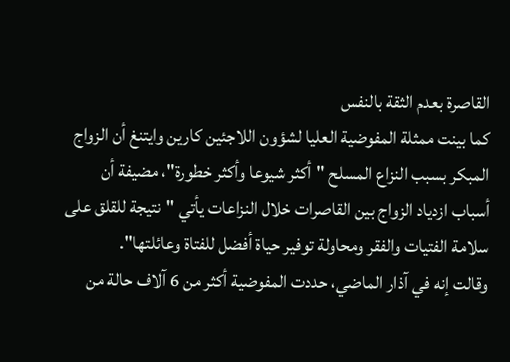القاصرة بعدم الثقة بالنفس
كما بينت ممثلة المفوضية العليا لشؤون اللاجئين كارين وايتنغ أن الزواج المبكر بسبب النزاع المسلح "أكثر شيوعا وأكثر خطورة"، مضيفة أن أسباب ازدياد الزواج بين القاصرات خلال النزاعات يأتي "نتيجة للقلق على سلامة الفتيات والفقر ومحاولة توفير حياة أفضل للفتاة وعائلتها".
وقالت إنه في آذار الماضي، حددت المفوضية أكثر من 6 آلاف حالة من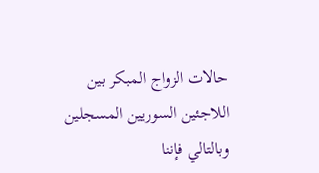حالات الزواج المبكر بين اللاجئين السوريين المسجلين
وبالتالي فإننا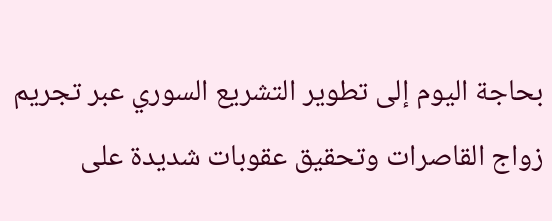بحاجة اليوم إلى تطوير التشريع السوري عبر تجريم زواج القاصرات وتحقيق عقوبات شديدة على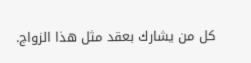كل من يشارك بعقد مثل هذا الزواج.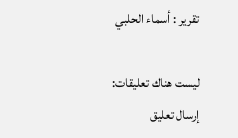تقرير : أسماء الحلبي

ليست هناك تعليقات:
إرسال تعليق